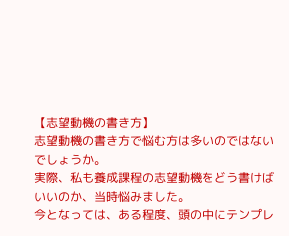【志望動機の書き方】
志望動機の書き方で悩む方は多いのではないでしょうか。
実際、私も養成課程の志望動機をどう書けばいいのか、当時悩みました。
今となっては、ある程度、頭の中にテンプレ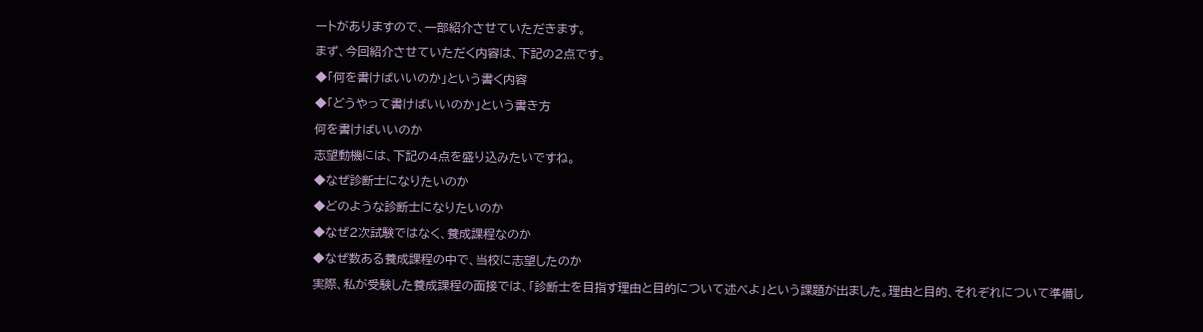ートがありますので、一部紹介させていただきます。
まず、今回紹介させていただく内容は、下記の2点です。
◆「何を書けばいいのか」という書く内容
◆「どうやって書けばいいのか」という書き方
何を書けばいいのか
志望動機には、下記の4点を盛り込みたいですね。
◆なぜ診断士になりたいのか
◆どのような診断士になりたいのか
◆なぜ2次試験ではなく、養成課程なのか
◆なぜ数ある養成課程の中で、当校に志望したのか
実際、私が受験した養成課程の面接では、「診断士を目指す理由と目的について述べよ」という課題が出ました。理由と目的、それぞれについて準備し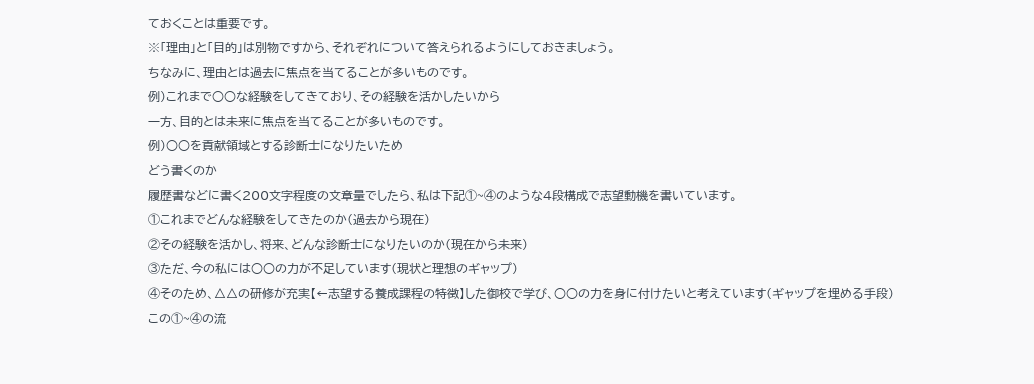ておくことは重要です。
※「理由」と「目的」は別物ですから、それぞれについて答えられるようにしておきましょう。
ちなみに、理由とは過去に焦点を当てることが多いものです。
例)これまで○○な経験をしてきており、その経験を活かしたいから
一方、目的とは未来に焦点を当てることが多いものです。
例)○○を貢献領域とする診断士になりたいため
どう書くのか
履歴書などに書く200文字程度の文章量でしたら、私は下記①~④のような4段構成で志望動機を書いています。
①これまでどんな経験をしてきたのか(過去から現在)
②その経験を活かし、将来、どんな診断士になりたいのか(現在から未来)
③ただ、今の私には○○の力が不足しています(現状と理想のギャップ)
④そのため、△△の研修が充実【←志望する養成課程の特徴】した御校で学び、○○の力を身に付けたいと考えています(ギャップを埋める手段)
この①~④の流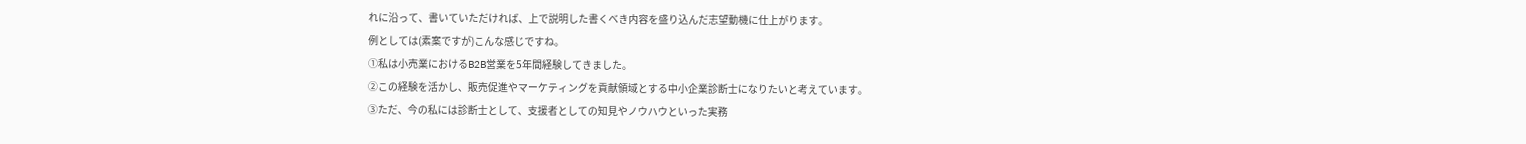れに沿って、書いていただければ、上で説明した書くべき内容を盛り込んだ志望動機に仕上がります。
例としては(素案ですが)こんな感じですね。
①私は小売業におけるB2B営業を5年間経験してきました。
②この経験を活かし、販売促進やマーケティングを貢献領域とする中小企業診断士になりたいと考えています。
③ただ、今の私には診断士として、支援者としての知見やノウハウといった実務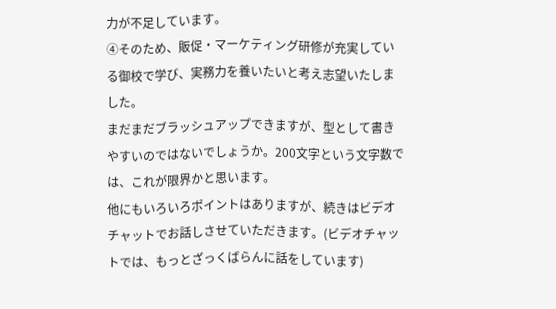力が不足しています。
④そのため、販促・マーケティング研修が充実している御校で学び、実務力を養いたいと考え志望いたしました。
まだまだブラッシュアップできますが、型として書きやすいのではないでしょうか。200文字という文字数では、これが限界かと思います。
他にもいろいろポイントはありますが、続きはビデオチャットでお話しさせていただきます。(ビデオチャットでは、もっとざっくばらんに話をしています)